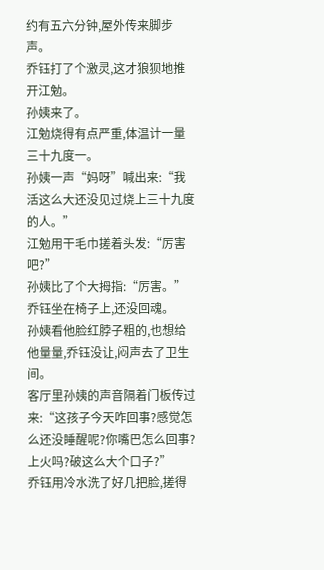约有五六分钟,屋外传来脚步声。
乔钰打了个激灵,这才狼狈地推开江勉。
孙姨来了。
江勉烧得有点严重,体温计一量三十九度一。
孙姨一声“妈呀”喊出来:“我活这么大还没见过烧上三十九度的人。”
江勉用干毛巾搓着头发:“厉害吧?”
孙姨比了个大拇指:“厉害。”
乔钰坐在椅子上,还没回魂。
孙姨看他脸红脖子粗的,也想给他量量,乔钰没让,闷声去了卫生间。
客厅里孙姨的声音隔着门板传过来:“这孩子今天咋回事?感觉怎么还没睡醒呢?你嘴巴怎么回事?上火吗?破这么大个口子?”
乔钰用冷水洗了好几把脸,搓得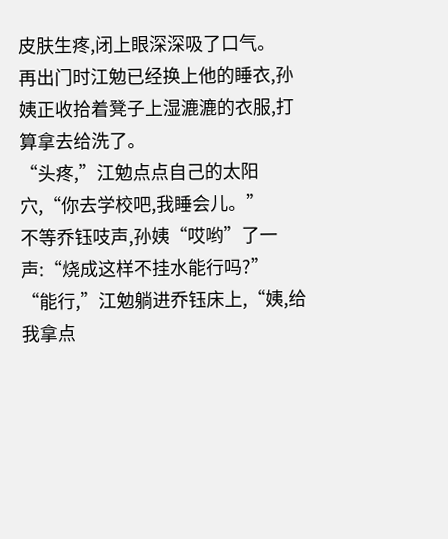皮肤生疼,闭上眼深深吸了口气。
再出门时江勉已经换上他的睡衣,孙姨正收拾着凳子上湿漉漉的衣服,打算拿去给洗了。
“头疼,”江勉点点自己的太阳穴,“你去学校吧,我睡会儿。”
不等乔钰吱声,孙姨“哎哟”了一声:“烧成这样不挂水能行吗?”
“能行,”江勉躺进乔钰床上,“姨,给我拿点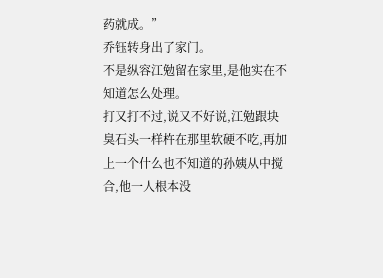药就成。”
乔钰转身出了家门。
不是纵容江勉留在家里,是他实在不知道怎么处理。
打又打不过,说又不好说,江勉跟块臭石头一样杵在那里软硬不吃,再加上一个什么也不知道的孙姨从中搅合,他一人根本没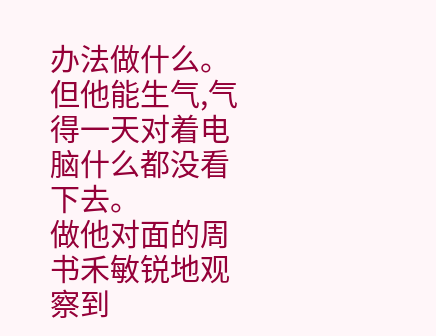办法做什么。
但他能生气,气得一天对着电脑什么都没看下去。
做他对面的周书禾敏锐地观察到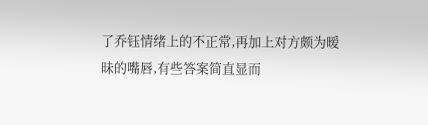了乔钰情绪上的不正常,再加上对方颇为暧昧的嘴唇,有些答案简直显而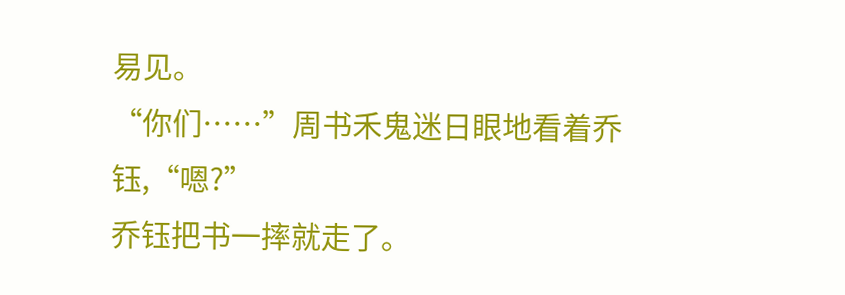易见。
“你们……”周书禾鬼迷日眼地看着乔钰,“嗯?”
乔钰把书一摔就走了。